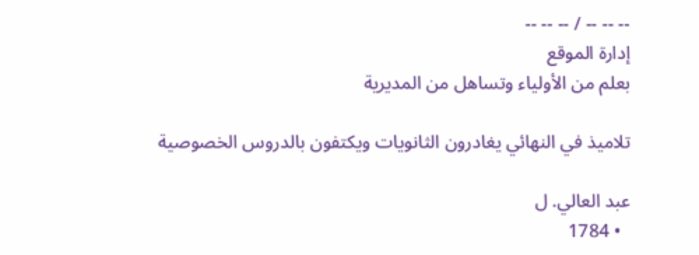-- -- -- / -- -- --
إدارة الموقع
بعلم من الأولياء وتساهل من المديرية

تلاميذ في النهائي يغادرون الثانويات ويكتفون بالدروس الخصوصية

عبد العالي. ل
  • 1784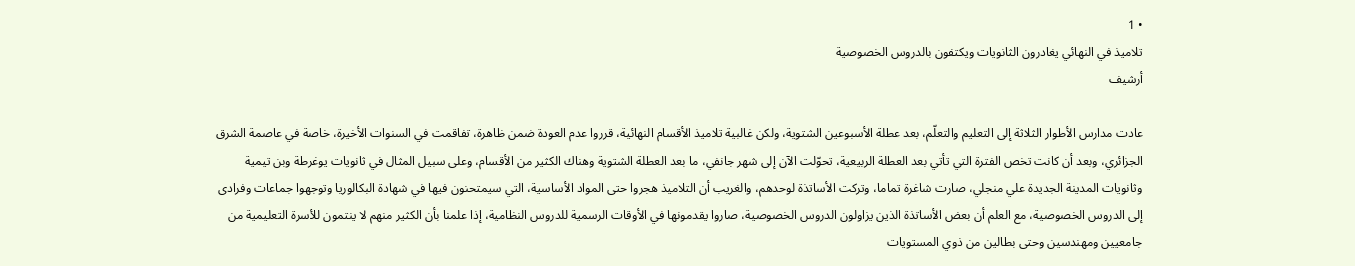• 1
تلاميذ في النهائي يغادرون الثانويات ويكتفون بالدروس الخصوصية
أرشيف

عادت مدارس الأطوار الثلاثة إلى التعليم والتعلّم، بعد عطلة الأسبوعين الشتوية، ولكن غالبية تلاميذ الأقسام النهائية، قرروا عدم العودة ضمن ظاهرة، تفاقمت في السنوات الأخيرة، خاصة في عاصمة الشرق الجزائري، وبعد أن كانت تخص الفترة التي تأتي بعد العطلة الربيعية، تحوّلت الآن إلى شهر جانفي، ما بعد العطلة الشتوية وهناك الكثير من الأقسام، وعلى سبيل المثال في ثانويات يوغرطة وبن تيمية وثانويات المدينة الجديدة علي منجلي، صارت شاغرة تماما، وتركت الأساتذة لوحدهم، والغريب أن التلاميذ هجروا حتى المواد الأساسية، التي سيمتحنون فيها في شهادة البكالوريا وتوجهوا جماعات وفرادى إلى الدروس الخصوصية، مع العلم أن بعض الأساتذة الذين يزاولون الدروس الخصوصية، صاروا يقدمونها في الأوقات الرسمية للدروس النظامية، إذا علمنا بأن الكثير منهم لا ينتمون للأسرة التعليمية من جامعيين ومهندسين وحتى بطالين من ذوي المستويات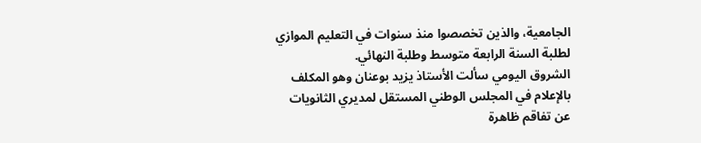الجامعية، والذين تخصصوا منذ سنوات في التعليم الموازي لطلبة السنة الرابعة متوسط وطلبة النهائي.
الشروق اليومي سألت الأستاذ يزيد بوعنان وهو المكلف بالإعلام في المجلس الوطني المستقل لمديري الثانويات عن تفاقم ظاهرة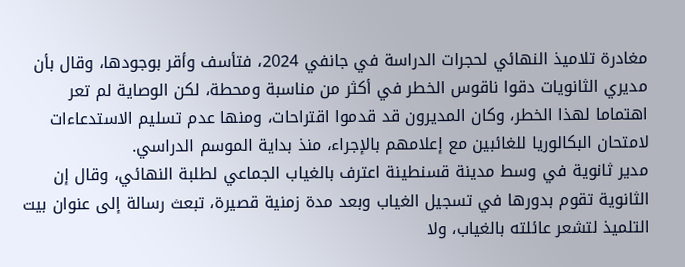مغادرة تلاميذ النهائي لحجرات الدراسة في جانفي 2024، فتأسف وأقر بوجودها، وقال بأن مديري الثانويات دقوا ناقوس الخطر في أكثر من مناسبة ومحطة، لكن الوصاية لم تعر اهتماما لهذا الخطر، وكان المديرون قد قدموا اقتراحات، ومنها عدم تسليم الاستدعاءات لامتحان البكالوريا للغائبين مع إعلامهم بالإجراء، منذ بداية الموسم الدراسي.
مدير ثانوية في وسط مدينة قسنطينة اعترف بالغياب الجماعي لطلبة النهائي، وقال إن الثانوية تقوم بدورها في تسجيل الغياب وبعد مدة زمنية قصيرة، تبعث رسالة إلى عنوان بيت التلميذ لتشعر عائلته بالغياب، ولا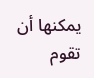يمكنها أن تقوم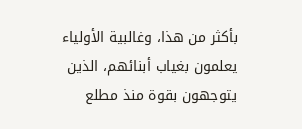بأكثر من هذا، وغالبية الأولياء يعلمون بغياب أبنائهم، الذين يتوجهون بقوة منذ مطلع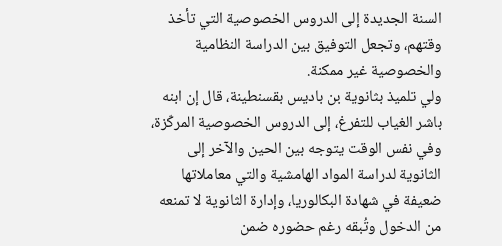السنة الجديدة إلى الدروس الخصوصية التي تأخذ وقتهم، وتجعل التوفيق بين الدراسة النظامية والخصوصية غير ممكنة.
ولي تلميذ بثانوية بن باديس بقسنطينة، قال إن ابنه باشر الغياب للتفرغ، إلى الدروس الخصوصية المركّزة، وفي نفس الوقت يتوجه بين الحين والآخر إلى الثانوية لدراسة المواد الهامشية والتي معاملاتها ضعيفة في شهادة البكالوريا، وإدارة الثانوية لا تمنعه من الدخول وتُبقه رغم حضوره ضمن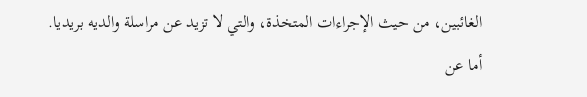الغائبين، من حيث الإجراءات المتخذة، والتي لا تزيد عن مراسلة والديه بريديا.
أما عن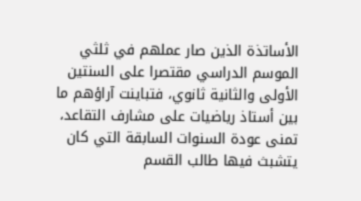الأساتذة الذين صار عملهم في ثلثي الموسم الدراسي مقتصرا على السنتين الأولى والثانية ثانوي، فتباينت آراؤهم ما بين أستاذ رياضيات على مشارف التقاعد، تمنى عودة السنوات السابقة التي كان يتشبث فيها طالب القسم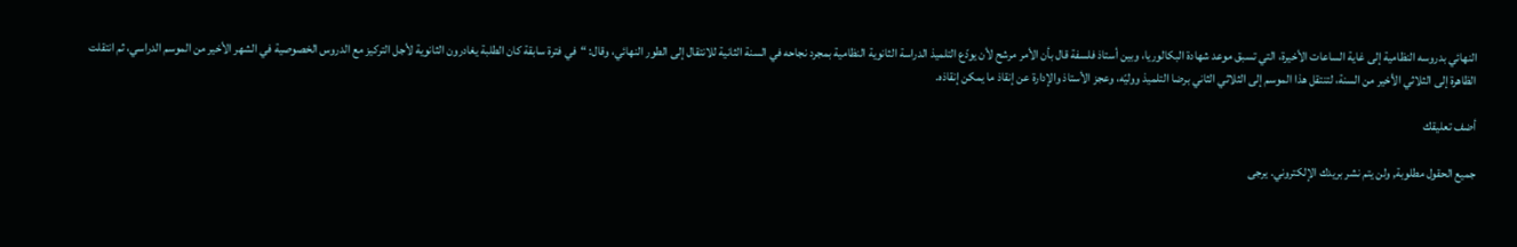النهائي بدروسه النظامية إلى غاية الساعات الأخيرة، التي تسبق موعد شهادة البكالوريا، وبين أستاذ فلسفة قال بأن الأمر مرشح لأن يودّع التلميذ الدراسة الثانوية النظامية بمجرد نجاحه في السنة الثانية للانتقال إلى الطور النهائي، وقال: “في فترة سابقة كان الطلبة يغادرون الثانوية لأجل التركيز مع الدروس الخصوصية في الشهر الأخير من الموسم الدراسي، ثم انتقلت الظاهرة إلى الثلاثي الأخير من السنة، لتنتقل هذا الموسم إلى الثلاثي الثاني برضا التلميذ ووليّه، وعجز الأستاذ والإدارة عن إنقاذ ما يمكن إنقاذه.

أضف تعليقك

جميع الحقول مطلوبة, ولن يتم نشر بريدك الإلكتروني. يرجى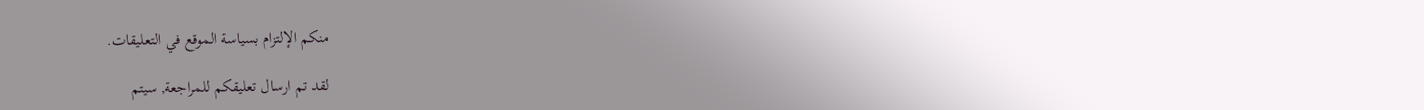منكم الإلتزام بسياسة الموقع في التعليقات.

لقد تم ارسال تعليقكم للمراجعة, سيتم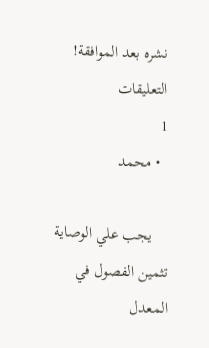نشره بعد الموافقة!
التعليقات
1
  • محمد

    يجب علي الوصاية تثمين الفصول في المعدل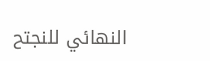النهائي للنجتح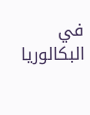في البكالوريا